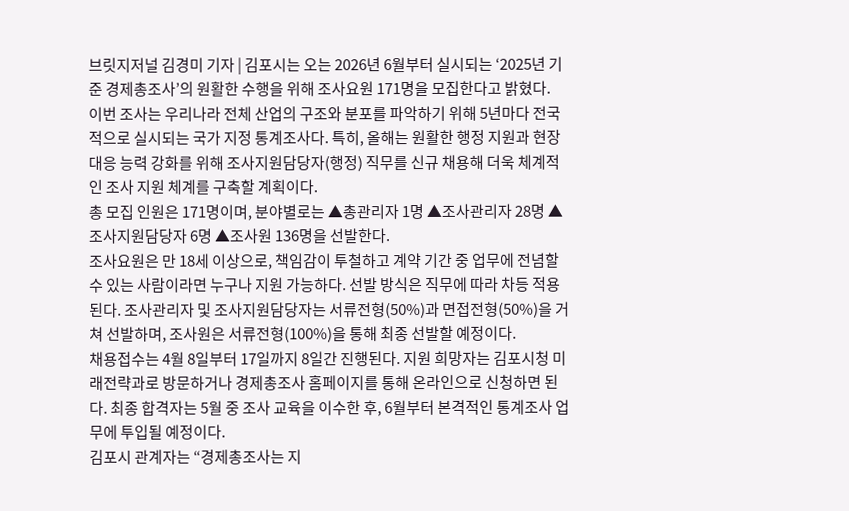브릿지저널 김경미 기자 | 김포시는 오는 2026년 6월부터 실시되는 ‘2025년 기준 경제총조사’의 원활한 수행을 위해 조사요원 171명을 모집한다고 밝혔다.
이번 조사는 우리나라 전체 산업의 구조와 분포를 파악하기 위해 5년마다 전국적으로 실시되는 국가 지정 통계조사다. 특히, 올해는 원활한 행정 지원과 현장 대응 능력 강화를 위해 조사지원담당자(행정) 직무를 신규 채용해 더욱 체계적인 조사 지원 체계를 구축할 계획이다.
총 모집 인원은 171명이며, 분야별로는 ▲총관리자 1명 ▲조사관리자 28명 ▲조사지원담당자 6명 ▲조사원 136명을 선발한다.
조사요원은 만 18세 이상으로, 책임감이 투철하고 계약 기간 중 업무에 전념할 수 있는 사람이라면 누구나 지원 가능하다. 선발 방식은 직무에 따라 차등 적용된다. 조사관리자 및 조사지원담당자는 서류전형(50%)과 면접전형(50%)을 거쳐 선발하며, 조사원은 서류전형(100%)을 통해 최종 선발할 예정이다.
채용접수는 4월 8일부터 17일까지 8일간 진행된다. 지원 희망자는 김포시청 미래전략과로 방문하거나 경제총조사 홈페이지를 통해 온라인으로 신청하면 된다. 최종 합격자는 5월 중 조사 교육을 이수한 후, 6월부터 본격적인 통계조사 업무에 투입될 예정이다.
김포시 관계자는 “경제총조사는 지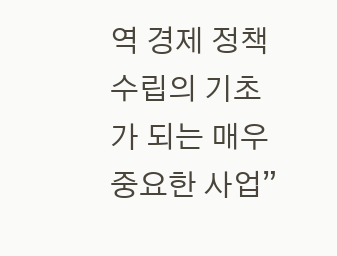역 경제 정책 수립의 기초가 되는 매우 중요한 사업”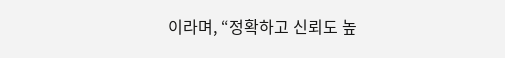이라며, “정확하고 신뢰도 높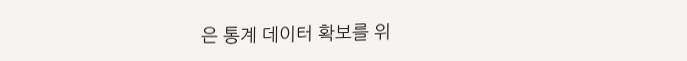은 통계 데이터 확보를 위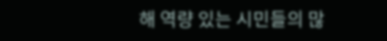해 역량 있는 시민들의 많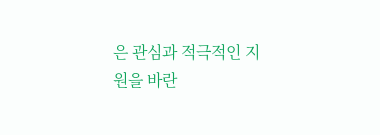은 관심과 적극적인 지원을 바란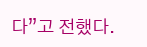다”고 전했다.